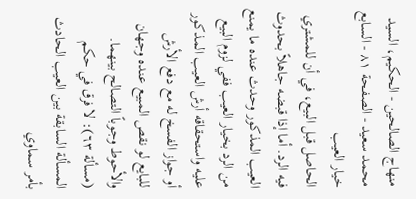منهاج الصالحين - الحكيم، السيد محمد سعيد - الصفحة ٨١ - السابع خيار العيب
الحاصل قبل البيع، في أن للمشتري فيه الرد. أما إذا قبضه جاهلاً بحدوث العيب المذكور وحدث عنده ما يمنع من الرد بخيار العيب ففي لزوم البيع عليه واستحقاقه أرش العيب المذكور أو جواز الفسخ له مع دفع الأرش للبايع لو نقص المبيع عنده وجهان والأحوط وجوباً التصالح بينهما.
(مسألة ٦٣): لا فرق في حكم المسألة السابقة بين العيب الحادث بأمر سماوي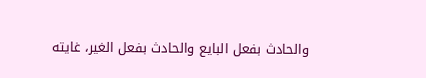والحادث بفعل البايع والحادث بفعل الغير، غايته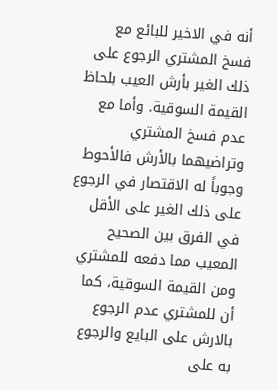أنه في الاخير للبائع مع فسخ المشتري الرجوع على ذلك الغير بأرش العيب بلحاظ القيمة السوقية. وأما مع عدم فسخ المشتري وتراضيهما بالأرش فالأحوط وجوباً له الاقتصار في الرجوع على ذلك الغير على الأقل في الفرق بين الصحيح المعيب مما دفعه للمشتري ومن القيمة السوقية، كما أن للمشتري عدم الرجوع بالارش على البايع والرجوع به على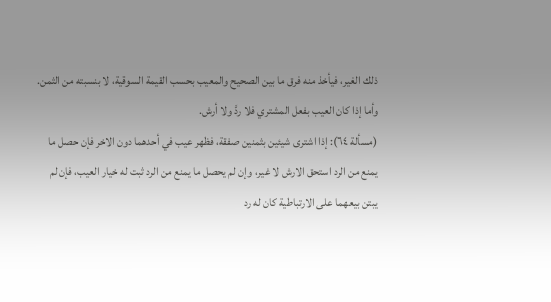ذلك الغير، فيأخذ منه فرق ما بين الصحيح والمعيب بحسب القيمة السوقية، لا بنسبته من الثمن. وأما إذا كان العيب بفعل المشتري فلا ردَّ ولا أرش.
(مسألة ٦٤): إذا اشترى شيئين بثمنين صفقة، فظهر عيب في أحدهما دون الاخر فإن حصل ما يمنع من الرد استحق الارش لا غير، وإن لم يحصل ما يمنع من الرد ثبت له خيار العيب، فإن لم يبتن بيعهما على الارتباطية كان له رد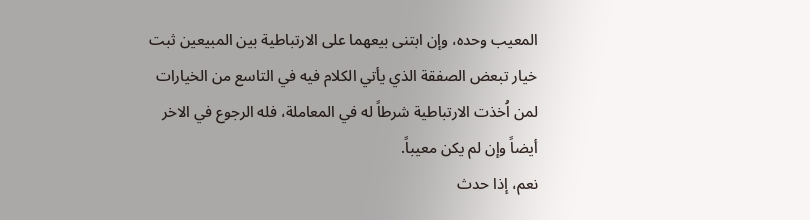المعيب وحده، وإن ابتنى بيعهما على الارتباطية بين المبيعين ثبت خيار تبعض الصفقة الذي يأتي الكلام فيه في التاسع من الخيارات لمن اُخذت الارتباطية شرطاً له في المعاملة، فله الرجوع في الاخر أيضاً وإن لم يكن معيباً.
نعم، إذا حدث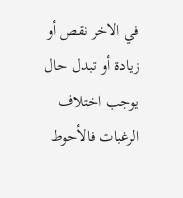في الاخر نقص أو زيادة أو تبدل حال يوجب اختلاف الرغبات فالأحوط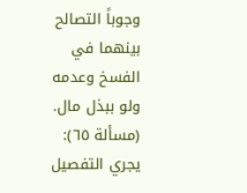وجوباً التصالح بينهما في الفسخ وعدمه ولو ببذل مال.
(مسألة ٦٥): يجري التفصيل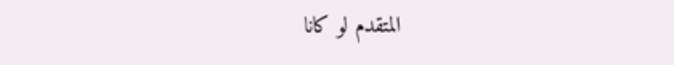المتقدم لو كانا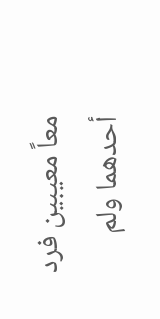معاً معيبين فرد أحدهما ولم